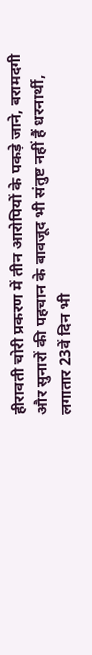हीरावती चोरी प्रकरण में तीन आरोपियों के पकड़े जाने, बरामदगी और सुनारों की पहचान के बावजूद भी संतुष्ट नहीं हैं धरनार्थी,
लगातार 23वें दिन भी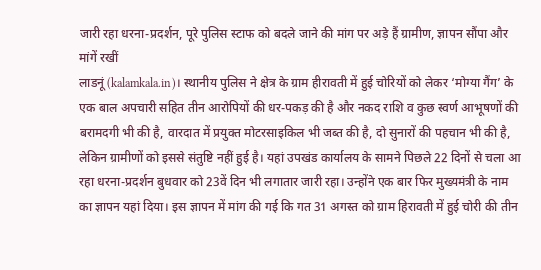जारी रहा धरना-प्रदर्शन, पूरे पुलिस स्टाफ को बदले जाने की मांग पर अड़े हैं ग्रामीण, ज्ञापन सौंपा और मांगें रखीं
लाडनूं (kalamkala.in)। स्थानीय पुलिस ने क्षेत्र के ग्राम हीरावती में हुई चोरियों को लेकर ‘मोग्या गैंग’ के एक बाल अपचारी सहित तीन आरोपियों की धर-पकड़ की है और नकद राशि व कुछ स्वर्ण आभूषणों की बरामदगी भी की है, वारदात में प्रयुक्त मोटरसाइकिल भी जब्त की है, दो सुनारों की पहचान भी की है, लेकिन ग्रामीणों को इससे संतुष्टि नहीं हुई है। यहां उपखंड कार्यालय के सामने पिछले 22 दिनों से चला आ रहा धरना-प्रदर्शन बुधवार को 23वें दिन भी लगातार जारी रहा। उन्होंने एक बार फिर मुख्यमंत्री के नाम का ज्ञापन यहां दिया। इस ज्ञापन में मांग की गई कि गत 31 अगस्त को ग्राम हिरावती में हुई चोरी की तीन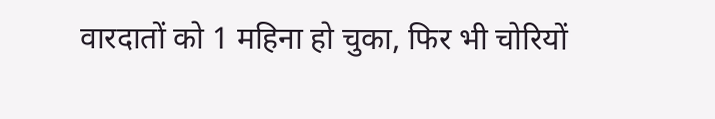वारदातों को 1 महिना हो चुका, फिर भी चोरियों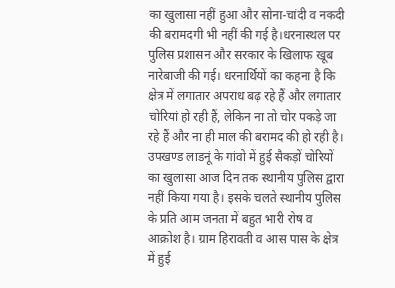का खुलासा नहीं हुआ और सोना-चांदी व नकदी की बरामदगी भी नहीं की गई है।धरनास्थल पर पुलिस प्रशासन और सरकार के खिलाफ खूब नारेबाजी की गई। धरनार्थियों का कहना है कि क्षेत्र में लगातार अपराध बढ़ रहे हैं और लगातार चोरियां हो रही हैं, लेकिन ना तो चोर पकड़े जा रहे हैं और ना ही माल की बरामद की हो रही है। उपखण्ड लाडनूं के गांवो में हुई सैकड़ों चोरियों का खुलासा आज दिन तक स्थानीय पुलिस द्वारा नहीं किया गया है। इसके चलते स्थानीय पुलिस के प्रति आम जनता में बहुत भारी रोष व आक्रोश है। ग्राम हिरावती व आस पास के क्षेत्र में हुई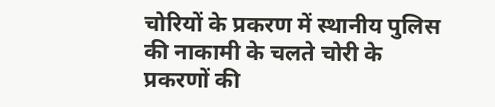चोरियों के प्रकरण में स्थानीय पुलिस की नाकामी के चलते चोरी के प्रकरणों की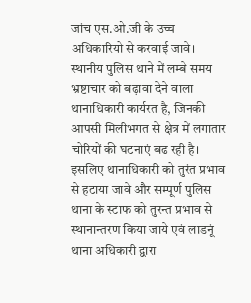जांच एस.ओ.जी के उच्च अधिकारियो से करवाई जावे। स्थानीय पुलिस थाने में लम्बे समय भ्रष्टाचार को बढ़ावा देने वाला थानाधिकारी कार्यरत है, जिनकी आपसी मिलीभगत से क्षेत्र में लगातार चोरियों की घटनाएं बढ रही है। इसलिए थानाधिकारी को तुरंत प्रभाव से हटाया जावे और सम्पूर्ण पुलिस थाना के स्टाफ को तुरन्त प्रभाव से स्थानान्तरण किया जाये एवं लाडनूं थाना अधिकारी द्वारा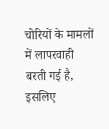चोरियों के मामलों में लापरवाही बरती गई है, इसलिए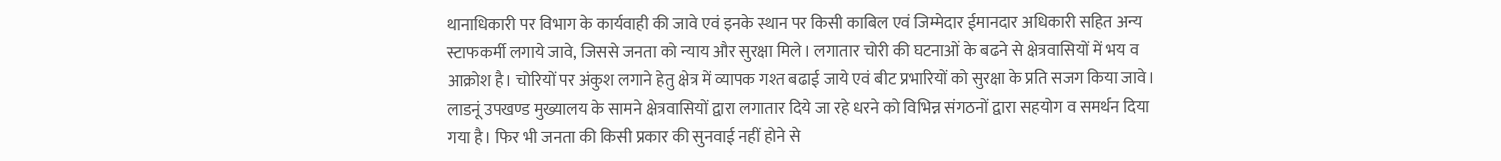थानाधिकारी पर विभाग के कार्यवाही की जावे एवं इनके स्थान पर किसी काबिल एवं जिम्मेदार ईमानदार अधिकारी सहित अन्य स्टाफकर्मी लगाये जावे, जिससे जनता को न्याय और सुरक्षा मिले। लगातार चोरी की घटनाओं के बढने से क्षेत्रवासियों में भय व आक्रोश है। चोरियों पर अंकुश लगाने हेतु क्षेत्र में व्यापक गश्त बढाई जाये एवं बीट प्रभारियों को सुरक्षा के प्रति सजग किया जावे। लाडनूं उपखण्ड मुख्यालय के सामने क्षेत्रवासियों द्वारा लगातार दिये जा रहे धरने को विभिन्न संगठनों द्वारा सहयोग व समर्थन दिया गया है। फिर भी जनता की किसी प्रकार की सुनवाई नहीं होने से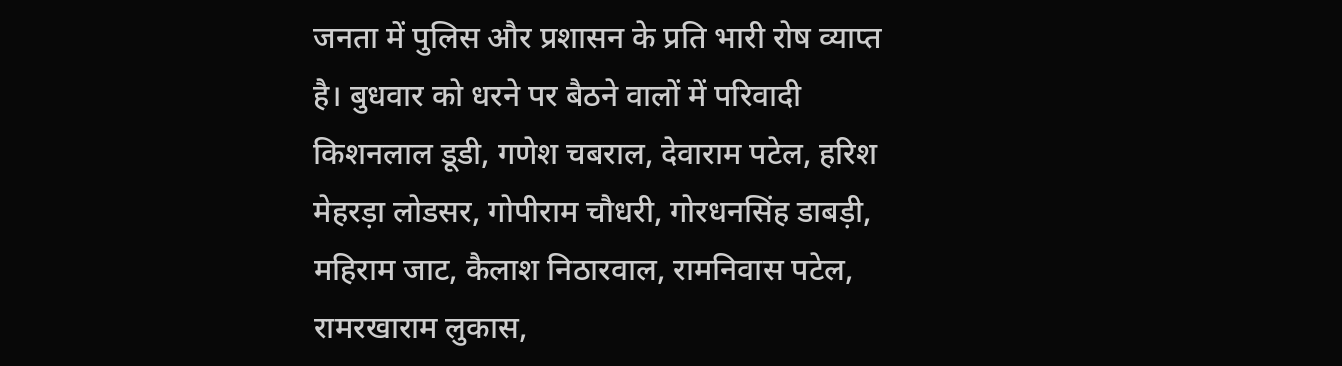जनता में पुलिस और प्रशासन के प्रति भारी रोष व्याप्त है। बुधवार को धरने पर बैठने वालों में परिवादी किशनलाल डूडी, गणेश चबराल, देवाराम पटेल, हरिश मेहरड़ा लोडसर, गोपीराम चौधरी, गोरधनसिंह डाबड़ी, महिराम जाट, कैलाश निठारवाल, रामनिवास पटेल, रामरखाराम लुकास,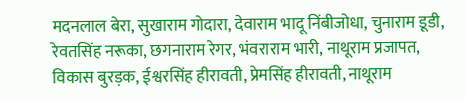मदनलाल बेरा, सुखाराम गोदारा, देवाराम भादू निंबीजोधा, चुनाराम डूडी, रेवतसिंह नरूका, छगनाराम रेगर, भंवराराम भारी, नाथूराम प्रजापत, विकास बुरड़क, ईश्वरसिंह हीरावती, प्रेमसिंह हीरावती, नाथूराम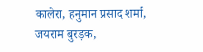कालेरा, हनुमान प्रसाद शर्मा, जयराम बुरड़क,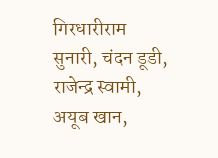गिरधारीराम सुनारी, चंदन डूडी, राजेन्द्र स्वामी, अयूब खान,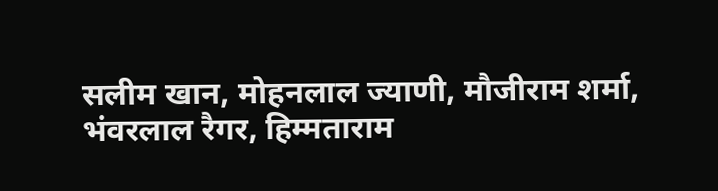सलीम खान, मोहनलाल ज्याणी, मौजीराम शर्मा, भंवरलाल रैगर, हिम्मताराम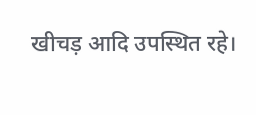खीचड़ आदि उपस्थित रहे।